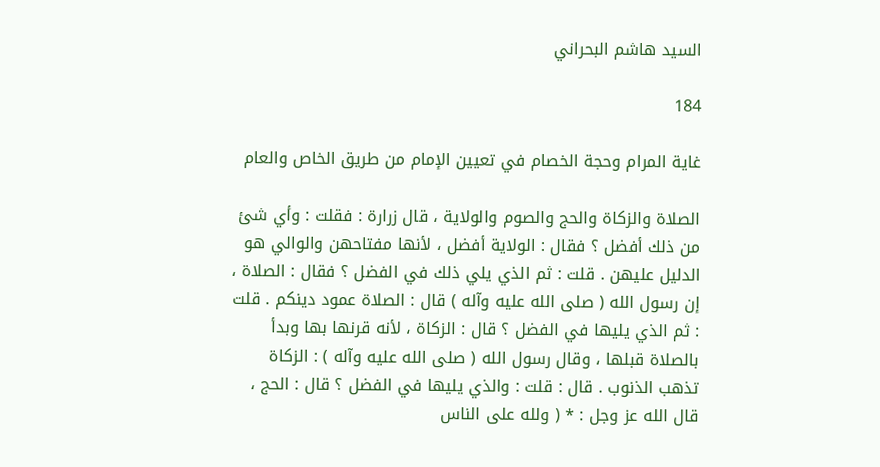السيد هاشم البحراني

184

غاية المرام وحجة الخصام في تعيين الإمام من طريق الخاص والعام

الصلاة والزكاة والحج والصوم والولاية ، قال زرارة : فقلت : وأي شئ من ذلك أفضل ؟ فقال : الولاية أفضل ، لأنها مفتاحهن والوالي هو الدليل عليهن . قلت : ثم الذي يلي ذلك في الفضل ؟ فقال : الصلاة ، إن رسول الله ( صلى الله عليه وآله ) قال : الصلاة عمود دينكم . قلت : ثم الذي يليها في الفضل ؟ قال : الزكاة ، لأنه قرنها بها وبدأ بالصلاة قبلها ، وقال رسول الله ( صلى الله عليه وآله ) : الزكاة تذهب الذنوب . قال : قلت : والذي يليها في الفضل ؟ قال : الحج ، قال الله عز وجل : * ( ولله على الناس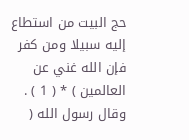حج البيت من استطاع إليه سبيلا ومن كفر فإن الله غني عن العالمين ) * ( 1 ) . وقال رسول الله (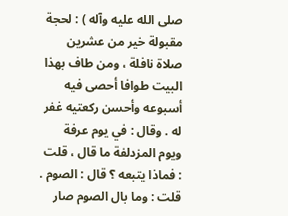صلى الله عليه وآله ) : لحجة مقبولة خير من عشرين صلاة نافلة ، ومن طاف بهذا البيت طوافا أحصى فيه أسبوعه وأحسن ركعتيه غفر له . وقال : في يوم عرفة ويوم المزدلفة ما قال ، قلت : فماذا يتبعه ؟ قال : الصوم . قلت : وما بال الصوم صار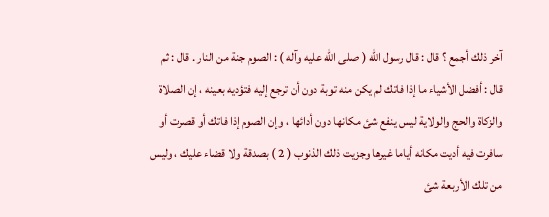آخر ذلك أجمع ؟ قال : قال رسول الله ( صلى الله عليه وآله ) : الصوم جنة من النار . قال : ثم قال : أفضل الأشياء ما إذا فاتك لم يكن منه توبة دون أن ترجع إليه فتؤديه بعينه ، إن الصلاة والزكاة والحج والولاية ليس ينفع شئ مكانها دون أدائها ، وإن الصوم إذا فاتك أو قصرت أو سافرت فيه أديت مكانه أياما غيرها وجزيت ذلك الذنوب ( 2 ) بصدقة ولا قضاء عليك ، وليس من تلك الأربعة شئ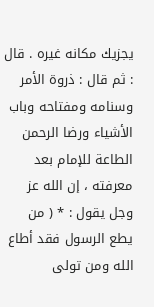يجزيك مكانه غيره . قال : ثم قال : ذروة الأمر وسنامه ومفتاحه وباب الأشياء ورضا الرحمن الطاعة للإمام بعد معرفته ، إن الله عز وجل يقول : * ( من يطع الرسول فقد أطاع الله ومن تولى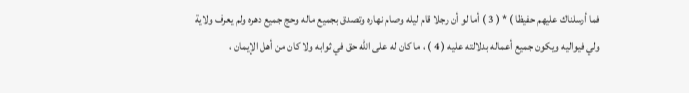فما أرسلناك عليهم حفيظا ) * ( 3 ) أما لو أن رجلا قام ليله وصام نهاره وتصدق بجميع ماله وحج جميع دهره ولم يعرف ولاية ولي فيواليه ويكون جميع أعماله بدلالته عليه ( 4 ) ، ما كان له على الله حق في ثوابه ولا كان من أهل الإيمان ،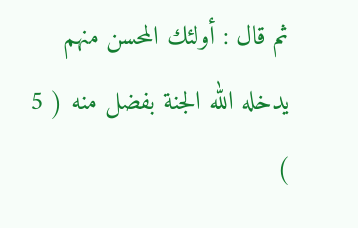ثم قال : أولئك المحسن منهم يدخله الله الجنة بفضل منه ( 5 )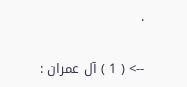.

--> ( 1 ) آل عمران :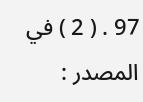97 . ( 2 ) في المصدر :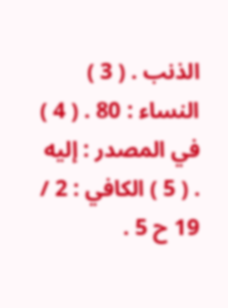الذنب . ( 3 ) النساء : 80 . ( 4 ) في المصدر : إليه . ( 5 ) الكافي : 2 / 19 ح 5 .